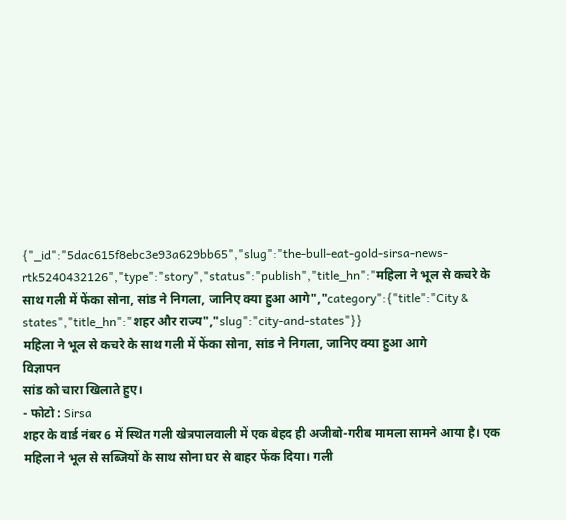{"_id":"5dac615f8ebc3e93a629bb65","slug":"the-bull-eat-gold-sirsa-news-rtk5240432126","type":"story","status":"publish","title_hn":"महिला ने भूल से कचरे के साथ गली में फेंका सोना, सांड ने निगला, जानिए क्या हुआ आगे","category":{"title":"City & states","title_hn":"शहर और राज्य","slug":"city-and-states"}}
महिला ने भूल से कचरे के साथ गली में फेंका सोना, सांड ने निगला, जानिए क्या हुआ आगे
विज्ञापन
सांड को चारा खिलाते हुए।
- फोटो : Sirsa
शहर के वार्ड नंबर 6 में स्थित गली खेत्रपालवाली में एक बेहद ही अजीबो-गरीब मामला सामने आया है। एक महिला ने भूल से सब्जियों के साथ सोना घर से बाहर फेंक दिया। गली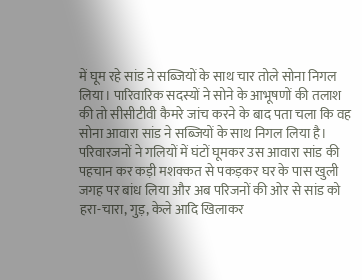में घूम रहे सांड ने सब्जियों के साथ चार तोले सोना निगल लिया। पारिवारिक सदस्यों ने सोने के आभूषणों की तलाश की तो सीसीटीवी कैमरे जांच करने के बाद पता चला कि वह सोना आवारा सांड ने सब्जियों के साथ निगल लिया है। परिवारजनों ने गलियों में घंटों घूमकर उस आवारा सांड की पहचान कर कड़ी मशक्कत से पकड़कर घर के पास खुली जगह पर बांध लिया और अब परिजनों की ओर से सांड को हरा-चारा, गुड़, केले आदि खिलाकर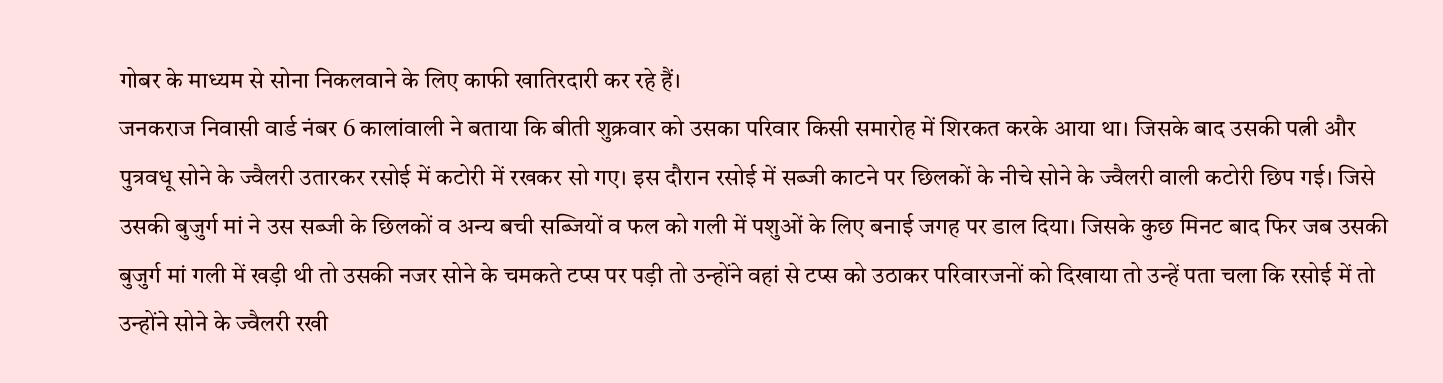गोबर के माध्यम से सोना निकलवाने के लिए काफी खातिरदारी कर रहे हैं।
जनकराज निवासी वार्ड नंबर 6 कालांवाली ने बताया कि बीती शुक्रवार को उसका परिवार किसी समारोह में शिरकत करके आया था। जिसके बाद उसकी पत्नी और पुत्रवधू सोने के ज्वैलरी उतारकर रसोई में कटोरी में रखकर सो गए। इस दौरान रसोई में सब्जी काटने पर छिलकों के नीचे सोने के ज्वैलरी वाली कटोरी छिप गई। जिसे उसकी बुजुर्ग मां ने उस सब्जी के छिलकों व अन्य बची सब्जियों व फल को गली में पशुओं के लिए बनाई जगह पर डाल दिया। जिसके कुछ मिनट बाद फिर जब उसकी बुजुर्ग मां गली में खड़ी थी तो उसकी नजर सोने के चमकते टप्स पर पड़ी तो उन्होंने वहां से टप्स को उठाकर परिवारजनों को दिखाया तो उन्हें पता चला कि रसोई में तो उन्होंने सोने के ज्वैलरी रखी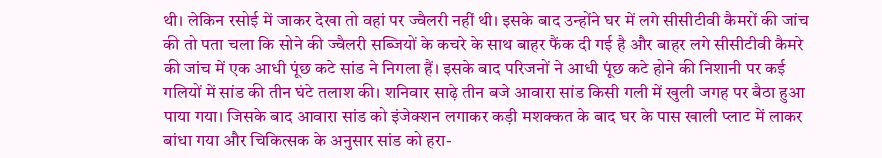थी। लेकिन रसोई में जाकर देखा तो वहां पर ज्वैलरी नहीं थी। इसके बाद उन्होंने घर में लगे सीसीटीवी कैमरों की जांच की तो पता चला कि सोने की ज्वैलरी सब्जियों के कचरे के साथ बाहर फैंक दी गई है और बाहर लगे सीसीटीवी कैमरे की जांच में एक आधी पूंछ कटे सांड ने निगला हैं। इसके बाद परिजनों ने आधी पूंछ कटे होने की निशानी पर कई गलियों में सांड की तीन घंटे तलाश की। शनिवार साढ़े तीन बजे आवारा सांड किसी गली में खुली जगह पर बैठा हुआ पाया गया। जिसके बाद आवारा सांड को इंजेक्शन लगाकर कड़ी मशक्कत के बाद घर के पास खाली प्लाट में लाकर बांधा गया और चिकित्सक के अनुसार सांड को हरा-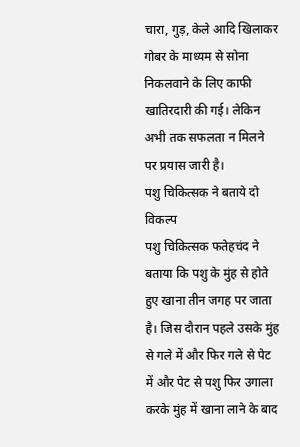चारा, गुड़, केले आदि खिलाकर गोबर के माध्यम से सोना निकलवाने के लिए काफी खातिरदारी की गई। लेकिन अभी तक सफलता न मिलने पर प्रयास जारी है।
पशु चिकित्सक ने बताये दो विकल्प
पशु चिकित्सक फतेहचंद ने बताया कि पशु के मुंह से होते हुए खाना तीन जगह पर जाता है। जिस दौरान पहले उसके मुंह से गले में और फिर गले से पेट में और पेट से पशु फिर उगाला करके मुंह में खाना लाने के बाद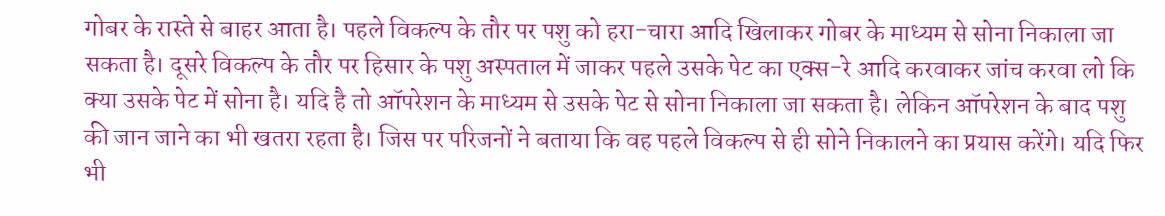गोबर के रास्ते से बाहर आता है। पहले विकल्प के तौर पर पशु को हरा-चारा आदि खिलाकर गोबर के माध्यम से सोना निकाला जा सकता है। दूसरे विकल्प के तौर पर हिसार के पशु अस्पताल में जाकर पहले उसके पेट का एक्स-रे आदि करवाकर जांच करवा लो कि क्या उसके पेट में सोना है। यदि है तो ऑपरेशन के माध्यम से उसके पेट से सोना निकाला जा सकता है। लेकिन ऑपरेशन के बाद पशु की जान जाने का भी खतरा रहता है। जिस पर परिजनों ने बताया कि वह पहले विकल्प से ही सोने निकालने का प्रयास करेंगे। यदि फिर भी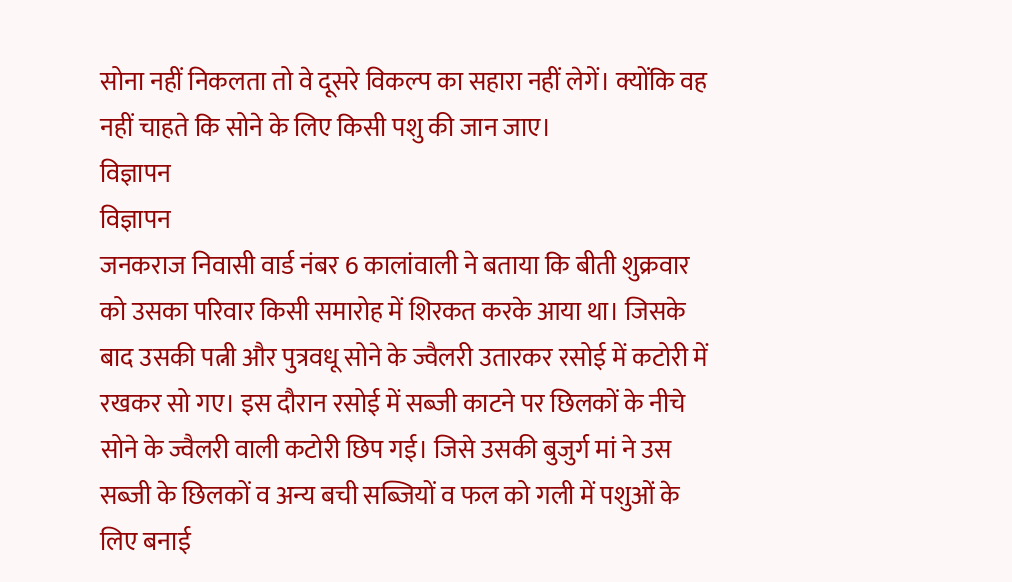सोना नहीं निकलता तो वे दूसरे विकल्प का सहारा नहीं लेगें। क्योंकि वह नहीं चाहते कि सोने के लिए किसी पशु की जान जाए।
विज्ञापन
विज्ञापन
जनकराज निवासी वार्ड नंबर 6 कालांवाली ने बताया कि बीती शुक्रवार को उसका परिवार किसी समारोह में शिरकत करके आया था। जिसके बाद उसकी पत्नी और पुत्रवधू सोने के ज्वैलरी उतारकर रसोई में कटोरी में रखकर सो गए। इस दौरान रसोई में सब्जी काटने पर छिलकों के नीचे सोने के ज्वैलरी वाली कटोरी छिप गई। जिसे उसकी बुजुर्ग मां ने उस सब्जी के छिलकों व अन्य बची सब्जियों व फल को गली में पशुओं के लिए बनाई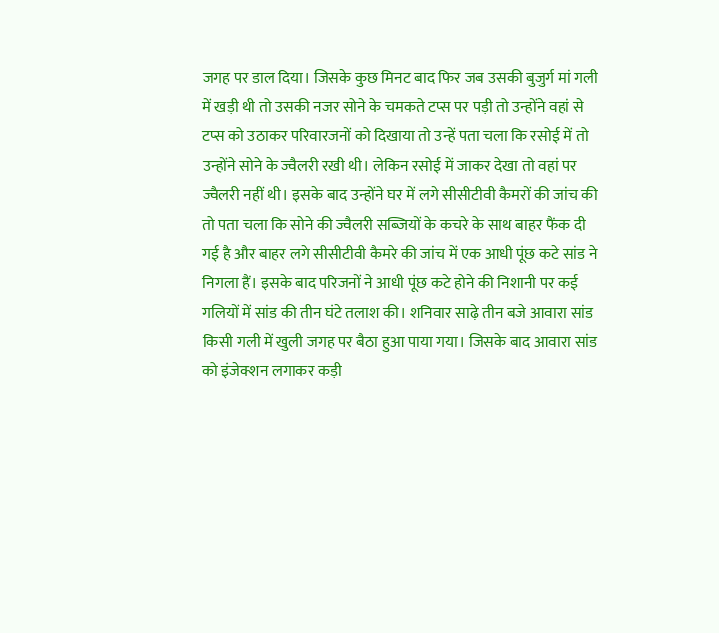जगह पर डाल दिया। जिसके कुछ मिनट बाद फिर जब उसकी बुजुर्ग मां गली में खड़ी थी तो उसकी नजर सोने के चमकते टप्स पर पड़ी तो उन्होंने वहां से टप्स को उठाकर परिवारजनों को दिखाया तो उन्हें पता चला कि रसोई में तो उन्होंने सोने के ज्वैलरी रखी थी। लेकिन रसोई में जाकर देखा तो वहां पर ज्वैलरी नहीं थी। इसके बाद उन्होंने घर में लगे सीसीटीवी कैमरों की जांच की तो पता चला कि सोने की ज्वैलरी सब्जियों के कचरे के साथ बाहर फैंक दी गई है और बाहर लगे सीसीटीवी कैमरे की जांच में एक आधी पूंछ कटे सांड ने निगला हैं। इसके बाद परिजनों ने आधी पूंछ कटे होने की निशानी पर कई गलियों में सांड की तीन घंटे तलाश की। शनिवार साढ़े तीन बजे आवारा सांड किसी गली में खुली जगह पर बैठा हुआ पाया गया। जिसके बाद आवारा सांड को इंजेक्शन लगाकर कड़ी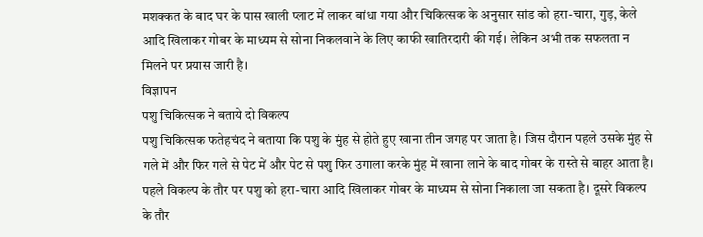मशक्कत के बाद घर के पास खाली प्लाट में लाकर बांधा गया और चिकित्सक के अनुसार सांड को हरा-चारा, गुड़, केले आदि खिलाकर गोबर के माध्यम से सोना निकलवाने के लिए काफी खातिरदारी की गई। लेकिन अभी तक सफलता न मिलने पर प्रयास जारी है।
विज्ञापन
पशु चिकित्सक ने बताये दो विकल्प
पशु चिकित्सक फतेहचंद ने बताया कि पशु के मुंह से होते हुए खाना तीन जगह पर जाता है। जिस दौरान पहले उसके मुंह से गले में और फिर गले से पेट में और पेट से पशु फिर उगाला करके मुंह में खाना लाने के बाद गोबर के रास्ते से बाहर आता है। पहले विकल्प के तौर पर पशु को हरा-चारा आदि खिलाकर गोबर के माध्यम से सोना निकाला जा सकता है। दूसरे विकल्प के तौर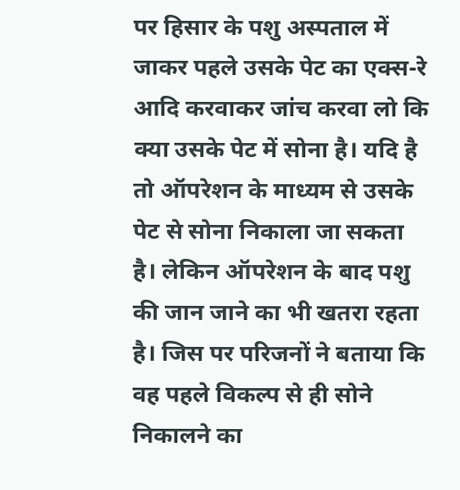पर हिसार के पशु अस्पताल में जाकर पहले उसके पेट का एक्स-रे आदि करवाकर जांच करवा लो कि क्या उसके पेट में सोना है। यदि है तो ऑपरेशन के माध्यम से उसके पेट से सोना निकाला जा सकता है। लेकिन ऑपरेशन के बाद पशु की जान जाने का भी खतरा रहता है। जिस पर परिजनों ने बताया कि वह पहले विकल्प से ही सोने निकालने का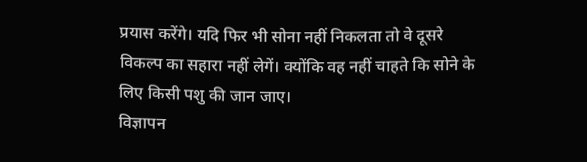प्रयास करेंगे। यदि फिर भी सोना नहीं निकलता तो वे दूसरे विकल्प का सहारा नहीं लेगें। क्योंकि वह नहीं चाहते कि सोने के लिए किसी पशु की जान जाए।
विज्ञापन